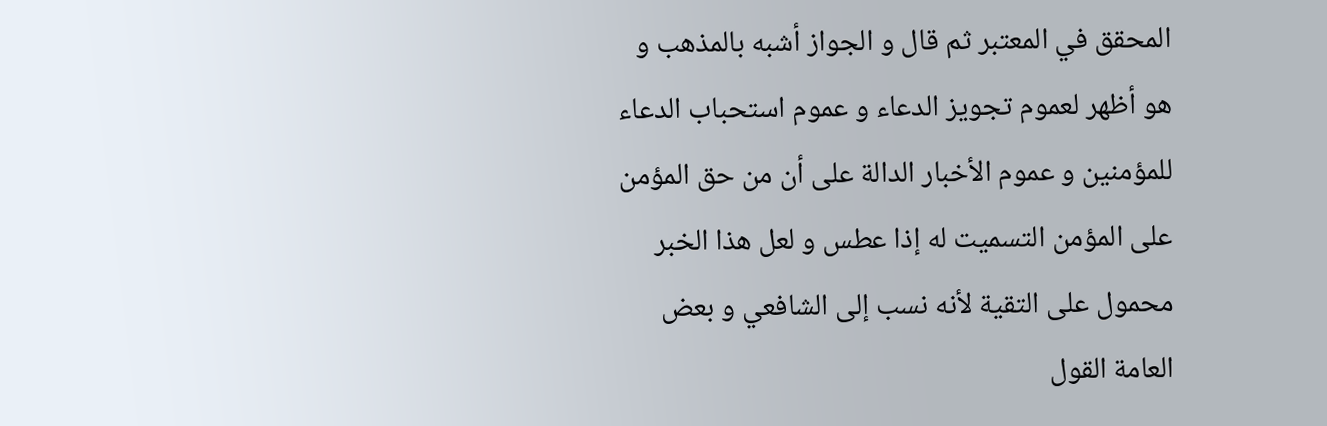المحقق في المعتبر ثم قال و الجواز أشبه بالمذهب و هو أظهر لعموم تجويز الدعاء و عموم استحباب الدعاء للمؤمنين و عموم الأخبار الدالة على أن من حق المؤمن على المؤمن التسميت له إذا عطس و لعل هذا الخبر محمول على التقية لأنه نسب إلى الشافعي و بعض العامة القول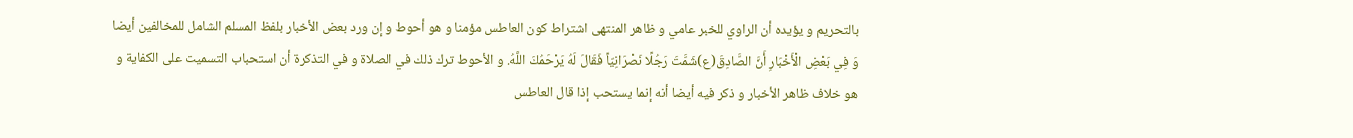بالتحريم و يؤيده أن الراوي للخبر عامي و ظاهر المنتهى اشتراط كون العاطس مؤمنا و هو أحوط و إن ورد بعض الأخبار بلفظ المسلم الشامل للمخالفين أيضا وَ فِي بَعْضِ الْأَخْبَارِ أَنَّ الصَّادِقَ(ع)شَمَّتَ رَجُلًا نَصْرَانِيّاً فَقَالَ لَهُ يَرْحَمُكَ اللَّهُ. و الأحوط ترك ذلك في الصلاة و في التذكرة أن استحباب التسميت على الكفاية و هو خلاف ظاهر الأخبار و ذكر فيه أيضا أنه إنما يستحب إذا قال العاطس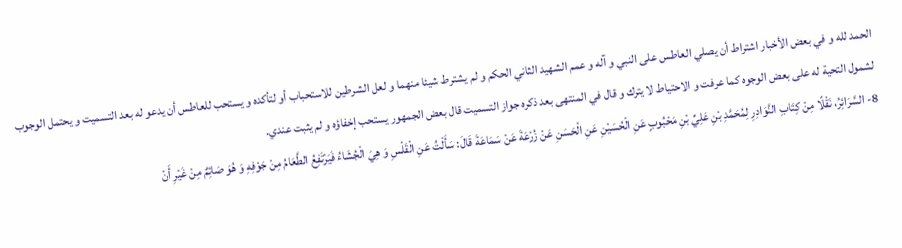الحمد لله و في بعض الأخبار اشتراط أن يصلي العاطس على النبي و آله و عمم الشهيد الثاني الحكم و لم يشترط شيئا منهما و لعل الشرطين للاستحباب أو لتأكده و يستحب للعاطس أن يدعو له بعد التسميت و يحتمل الوجوب لشمول التحية له على بعض الوجوه كما عرفت و الاحتياط لا يترك و قال في المنتهى بعد ذكره جواز التسميت قال بعض الجمهور يستحب إخفاؤه و لم يثبت عندي.
8- السَّرَائِرُ، نَقْلًا مِنْ كِتَابِ النَّوَادِرِ لِمُحَمَّدِ بْنِ عَلِيِّ بْنِ مَحْبُوبٍ عَنِ الْحُسَيْنِ عَنِ الْحَسَنِ عَنْ زُرْعَةَ عَنْ سَمَاعَةَ قَالَ: سَأَلْتُ عَنِ الْقَلْسِ وَ هِيَ الْجُشَاءُ فَيَرْتَفِعُ الطَّعَامُ مِنْ جَوْفِهِ وَ هُوَ صَائِمٌ مِنْ غَيْرِ أَنْ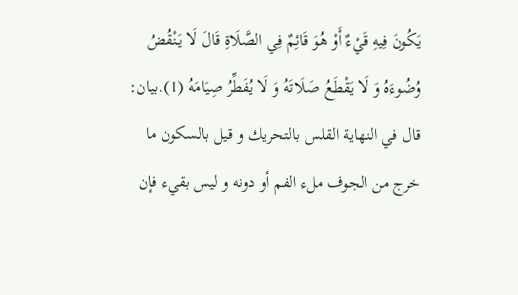يَكُونَ فِيهِ قَيْءٌ أَوْ هُوَ قَائِمٌ فِي الصَّلَاةِ قَالَ لَا يَنْقُضُ وُضُوءَهُ وَ لَا يَقْطَعُ صَلَاتَهُ وَ لَا يُفَطِّرُ صِيَامَهُ (1).بيان: قال في النهاية القلس بالتحريك و قيل بالسكون ما خرج من الجوف ملء الفم أو دونه و ليس بقيء فإن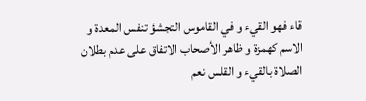قاء فهو القيء و في القاموس التجشؤ تنفس المعدة و الاسم كهمزة و ظاهر الأصحاب الاتفاق على عدم بطلان الصلاة بالقيء و القلس نعم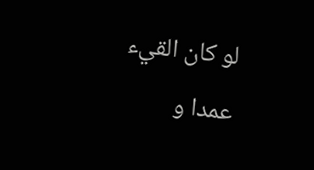لو كان القيء عمدا و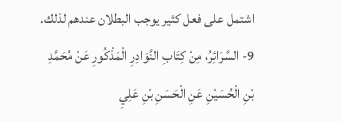اشتمل على فعل كثير يوجب البطلان عندهم لذلك.
9- السَّرَائِرُ، مِنْ كِتَابِ النَّوَادِرِ الْمَذْكُورِ عَنْ مُحَمَّدِ بْنِ الْحُسَيْنِ عَنِ الْحَسَنِ بْنِ عَلِيِ